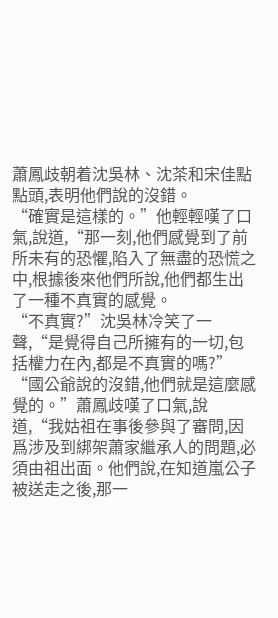蕭鳳歧朝着沈吳林、沈茶和宋佳點點頭,表明他們說的沒錯。
“確實是這樣的。”他輕輕嘆了口氣,說道,“那一刻,他們感覺到了前所未有的恐懼,陷入了無盡的恐慌之中,根據後來他們所說,他們都生出了一種不真實的感覺。
“不真實?”沈吳林冷笑了一聲,“是覺得自己所擁有的一切,包括權力在內,都是不真實的嗎?”
“國公爺說的沒錯,他們就是這麼感覺的。”蕭鳳歧嘆了口氣,說道,“我姑祖在事後參與了審問,因爲涉及到綁架蕭家繼承人的問題,必須由祖出面。他們說,在知道嵐公子被送走之後,那一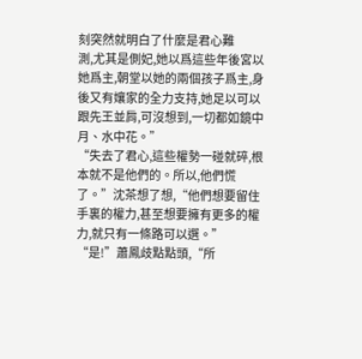刻突然就明白了什麼是君心難
測,尤其是側妃,她以爲這些年後宮以她爲主,朝堂以她的兩個孩子爲主,身後又有孃家的全力支持,她足以可以跟先王並肩,可沒想到,一切都如鏡中月、水中花。”
“失去了君心,這些權勢一碰就碎,根本就不是他們的。所以,他們慌了。”沈茶想了想,“他們想要留住手裏的權力,甚至想要擁有更多的權力,就只有一條路可以選。”
“是!”蕭鳳歧點點頭,“所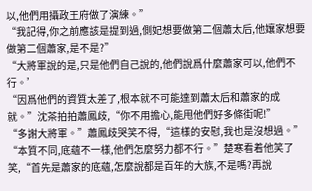以,他們用攝政王府做了演練。”
“我記得,你之前應該是提到過,側妃想要做第二個蕭太后,他孃家想要做第二個蕭家,是不是?”
“大將軍說的是,只是他們自己說的,他們說爲什麼蕭家可以,他們不行。’
“因爲他們的資質太差了,根本就不可能達到蕭太后和蕭家的成就。”沈茶拍拍蕭鳳歧,“你不用擔心,能甩他們好多條街呢!”
“多謝大將軍。”蕭鳳歧哭笑不得,“這樣的安慰,我也是沒想過。”
“本質不同,底蘊不一樣,他們怎麼努力都不行。”楚寒看着他笑了笑,“首先是蕭家的底蘊,怎麼說都是百年的大族,不是嗎?再說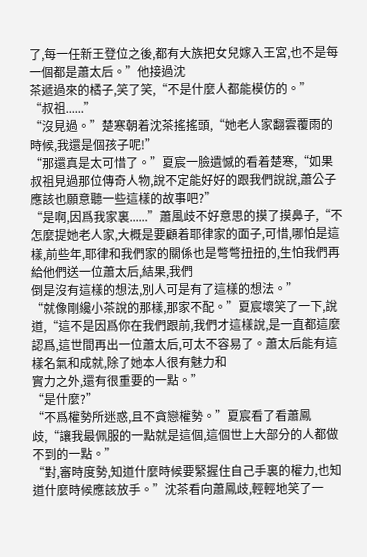了,每一任新王登位之後,都有大族把女兒嫁入王宮,也不是每一個都是蕭太后。”他接過沈
茶遞過來的橘子,笑了笑,“不是什麼人都能模仿的。”
“叔祖......”
“沒見過。”楚寒朝着沈茶搖搖頭,“她老人家翻雲覆雨的時候,我還是個孩子呢!”
“那還真是太可惜了。”夏宸一臉遺憾的看着楚寒,“如果叔祖見過那位傳奇人物,說不定能好好的跟我們說說,蕭公子應該也願意聽一些這樣的故事吧?”
“是啊,因爲我家裏......”蕭風歧不好意思的摸了摸鼻子,“不怎麼提她老人家,大概是要顧着耶律家的面子,可惜,哪怕是這樣,前些年,耶律和我們家的關係也是彆彆扭扭的,生怕我們再給他們送一位蕭太后,結果,我們
倒是沒有這樣的想法,別人可是有了這樣的想法。”
“就像剛纔小茶說的那樣,那家不配。”夏宸壞笑了一下,說道,“這不是因爲你在我們跟前,我們才這樣說,是一直都這麼認爲,這世間再出一位蕭太后,可太不容易了。蕭太后能有這樣名氣和成就,除了她本人很有魅力和
實力之外,還有很重要的一點。”
“是什麼?”
“不爲權勢所迷惑,且不貪戀權勢。”夏宸看了看蕭鳳歧,“讓我最佩服的一點就是這個,這個世上大部分的人都做不到的一點。”
“對,審時度勢,知道什麼時候要緊握住自己手裏的權力,也知道什麼時候應該放手。”沈茶看向蕭鳳歧,輕輕地笑了一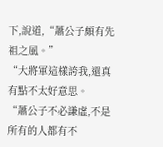下,說道,“蕭公子頗有先祖之風。”
“大將軍這樣誇我,還真有點不太好意思。
“蕭公子不必謙虛,不是所有的人都有不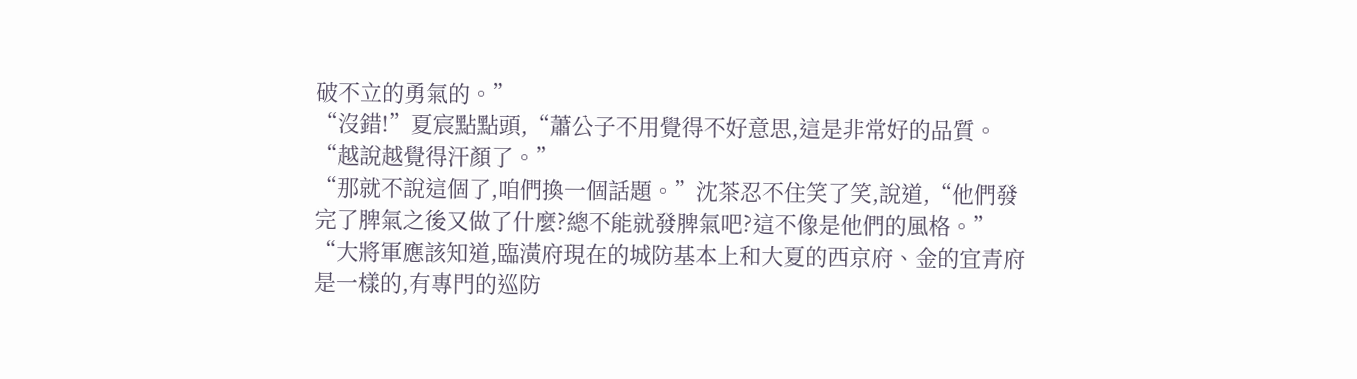破不立的勇氣的。”
“沒錯!”夏宸點點頭,“蕭公子不用覺得不好意思,這是非常好的品質。
“越說越覺得汗顏了。”
“那就不說這個了,咱們換一個話題。”沈茶忍不住笑了笑,說道,“他們發完了脾氣之後又做了什麼?總不能就發脾氣吧?這不像是他們的風格。”
“大將軍應該知道,臨潢府現在的城防基本上和大夏的西京府、金的宜青府是一樣的,有專門的巡防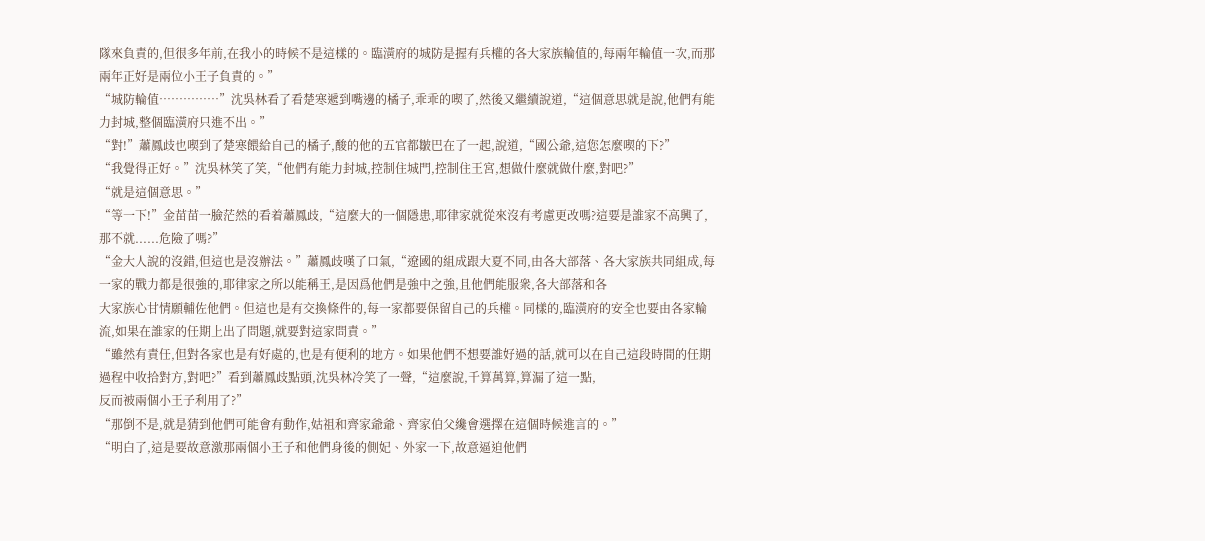隊來負責的,但很多年前,在我小的時候不是這樣的。臨潢府的城防是握有兵權的各大家族輪值的,每兩年輪值一次,而那
兩年正好是兩位小王子負責的。”
“城防輪值……………”沈吳林看了看楚寒遞到嘴邊的橘子,乖乖的喫了,然後又繼續說道,“這個意思就是說,他們有能力封城,整個臨潢府只進不出。”
“對!”蕭鳳歧也喫到了楚寒餵給自己的橘子,酸的他的五官都皺巴在了一起,說道,“國公爺,這您怎麼喫的下?”
“我覺得正好。”沈吳林笑了笑,“他們有能力封城,控制住城門,控制住王宮,想做什麼就做什麼,對吧?”
“就是這個意思。”
“等一下!”金苗苗一臉茫然的看着蕭鳳歧,“這麼大的一個隱患,耶律家就從來沒有考慮更改嗎?這要是誰家不高興了,那不就......危險了嗎?”
“金大人說的沒錯,但這也是沒辦法。”蕭鳳歧嘆了口氣,“遼國的組成跟大夏不同,由各大部落、各大家族共同組成,每一家的戰力都是很強的,耶律家之所以能稱王,是因爲他們是強中之強,且他們能服衆,各大部落和各
大家族心甘情願輔佐他們。但這也是有交換條件的,每一家都要保留自己的兵權。同樣的,臨潢府的安全也要由各家輪流,如果在誰家的任期上出了問題,就要對這家問責。”
“雖然有責任,但對各家也是有好處的,也是有便利的地方。如果他們不想要誰好過的話,就可以在自己這段時間的任期過程中收拾對方,對吧?”看到蕭鳳歧點頭,沈吳林冷笑了一聲,“這麼說,千算萬算,算漏了這一點,
反而被兩個小王子利用了?”
“那倒不是,就是猜到他們可能會有動作,姑祖和齊家爺爺、齊家伯父纔會選擇在這個時候進言的。”
“明白了,這是要故意激那兩個小王子和他們身後的側妃、外家一下,故意逼迫他們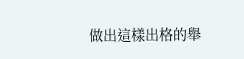做出這樣出格的舉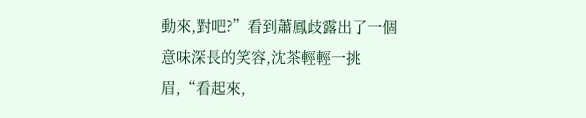動來,對吧?”看到蕭鳳歧露出了一個意味深長的笑容,沈茶輕輕一挑眉,“看起來,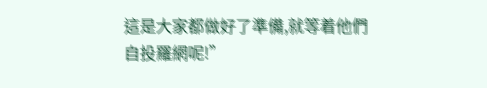這是大家都做好了準備,就等着他們
自投羅網呢!”